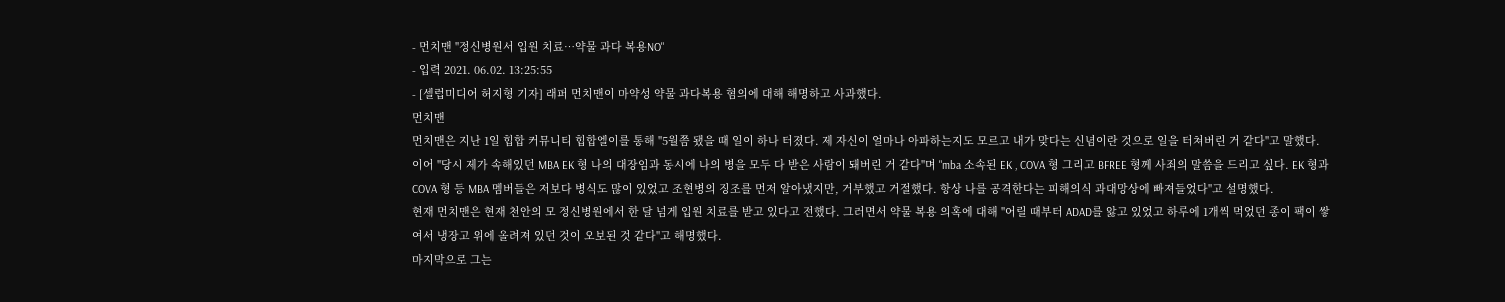- 먼치맨 "정신병원서 입원 치료…약물 과다 복용NO"
- 입력 2021. 06.02. 13:25:55
- [셀럽미디어 허지형 기자] 래퍼 먼치맨이 마약성 약물 과다복용 혐의에 대해 해명하고 사과했다.
먼치맨
먼치맨은 지난 1일 힙합 커뮤니티 힙합엘이를 통해 "5월쯤 됐을 때 일이 하나 터졌다. 제 자신이 얼마나 아파하는지도 모르고 내가 맞다는 신념이란 것으로 일을 터쳐버린 거 같다"고 말했다.
이어 "당시 제가 속해있던 MBA EK 형 나의 대장임과 동시에 나의 병을 모두 다 받은 사람이 돼버린 거 같다"며 "mba 소속된 EK , COVA 형 그리고 BFREE 형께 사죄의 말씀을 드리고 싶다. EK 형과 COVA 형 등 MBA 멤버들은 저보다 병식도 많이 있었고 조현병의 징조를 먼저 알아냈지만, 거부했고 거절했다. 항상 나를 공격한다는 피해의식 과대망상에 빠져들었다"고 설명했다.
현재 먼치맨은 현재 천안의 모 정신병원에서 한 달 넘게 입원 치료를 받고 있다고 전했다. 그러면서 약물 복용 의혹에 대해 "어릴 때부터 ADAD를 앓고 있었고 하루에 1개씩 먹었던 종이 팩이 쌓여서 냉장고 위에 올려져 있던 것이 오보된 것 같다"고 해명했다.
마지막으로 그는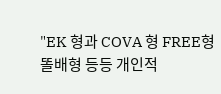"EK 형과 COVA 형 FREE형 똘배형 등등 개인적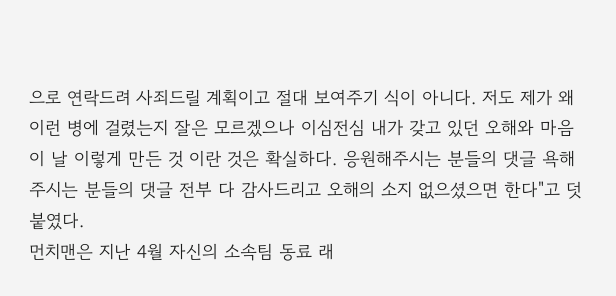으로 연락드려 사죄드릴 계획이고 절대 보여주기 식이 아니다. 저도 제가 왜 이런 병에 걸렸는지 잘은 모르겠으나 이심전심 내가 갖고 있던 오해와 마음이 날 이렇게 만든 것 이란 것은 확실하다. 응원해주시는 분들의 댓글 욕해주시는 분들의 댓글 전부 다 감사드리고 오해의 소지 없으셨으면 한다"고 덧붙였다.
먼치맨은 지난 4월 자신의 소속팀 동료 래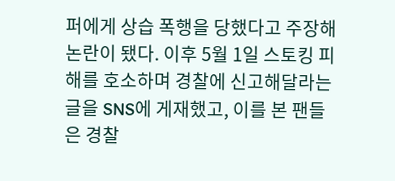퍼에게 상습 폭행을 당했다고 주장해 논란이 됐다. 이후 5월 1일 스토킹 피해를 호소하며 경찰에 신고해달라는 글을 SNS에 게재했고, 이를 본 팬들은 경찰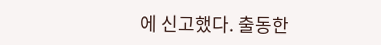에 신고했다. 출동한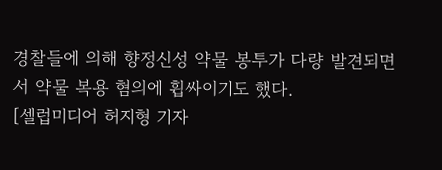경찰들에 의해 향정신성 약물 봉투가 다량 발견되면서 약물 복용 혐의에 휩싸이기도 했다.
[셀럽미디어 허지형 기자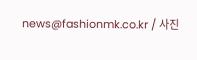news@fashionmk.co.kr / 사진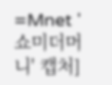=Mnet '쇼미더머니' 캡처]